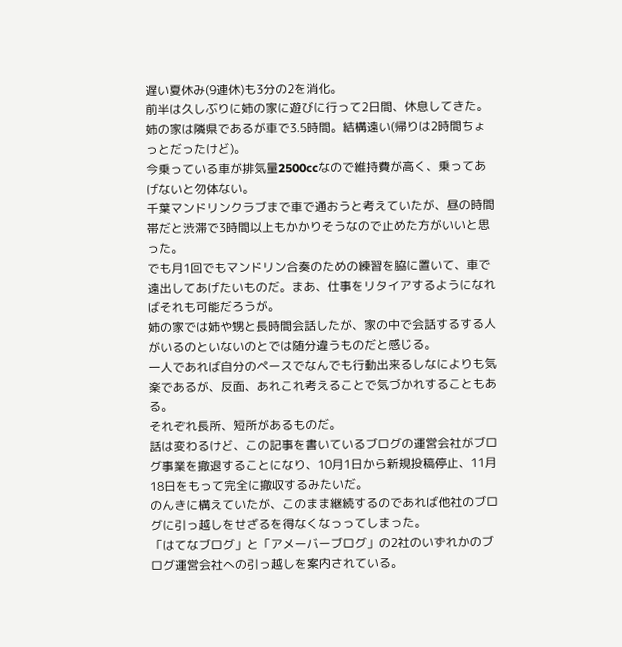遅い夏休み(9連休)も3分の2を消化。
前半は久しぶりに姉の家に遊びに行って2日間、休息してきた。姉の家は隣県であるが車で3.5時間。結構遠い(帰りは2時間ちょっとだったけど)。
今乗っている車が排気量2500ccなので維持費が高く、乗ってあげないと勿体ない。
千葉マンドリンクラブまで車で通おうと考えていたが、昼の時間帯だと渋滞で3時間以上もかかりそうなので止めた方がいいと思った。
でも月1回でもマンドリン合奏のための練習を脇に置いて、車で遠出してあげたいものだ。まあ、仕事をリタイアするようになればそれも可能だろうが。
姉の家では姉や甥と長時間会話したが、家の中で会話するする人がいるのといないのとでは随分違うものだと感じる。
一人であれば自分のペースでなんでも行動出来るしなによりも気楽であるが、反面、あれこれ考えることで気づかれすることもある。
それぞれ長所、短所があるものだ。
話は変わるけど、この記事を書いているブログの運営会社がブログ事業を撤退することになり、10月1日から新規投稿停止、11月18日をもって完全に撤収するみたいだ。
のんきに構えていたが、このまま継続するのであれば他社のブログに引っ越しをせざるを得なくなっってしまった。
「はてなブログ」と「アメーバーブログ」の2社のいずれかのブログ運営会社への引っ越しを案内されている。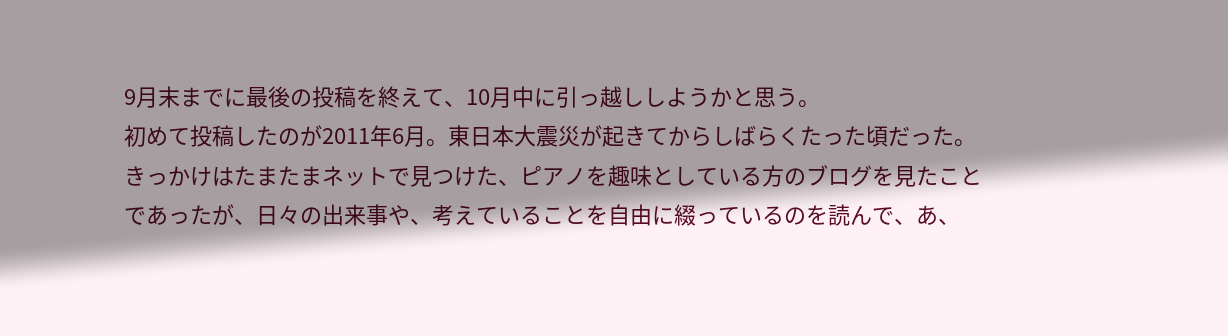9月末までに最後の投稿を終えて、10月中に引っ越ししようかと思う。
初めて投稿したのが2011年6月。東日本大震災が起きてからしばらくたった頃だった。
きっかけはたまたまネットで見つけた、ピアノを趣味としている方のブログを見たことであったが、日々の出来事や、考えていることを自由に綴っているのを読んで、あ、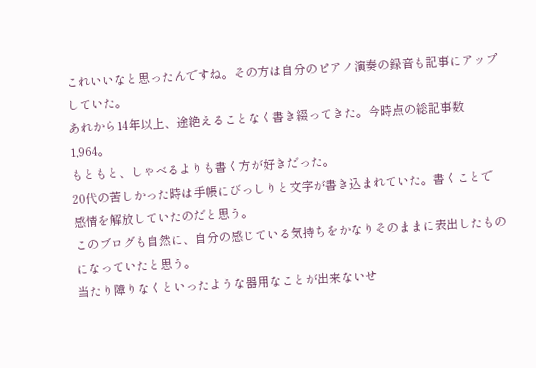これいいなと思ったんですね。その方は自分のピアノ演奏の録音も記事にアップしていた。
あれから14年以上、途絶えることなく書き綴ってきた。今時点の総記事数1,964。
もともと、しゃべるよりも書く方が好きだった。
20代の苦しかった時は手帳にびっしりと文字が書き込まれていた。書くことで感情を解放していたのだと思う。
このブログも自然に、自分の感じている気持ちをかなりそのままに表出したものになっていたと思う。
当たり障りなくといったような器用なことが出来ないせ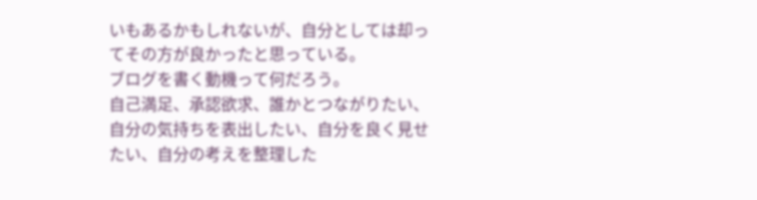いもあるかもしれないが、自分としては却ってその方が良かったと思っている。
ブログを書く動機って何だろう。
自己満足、承認欲求、誰かとつながりたい、自分の気持ちを表出したい、自分を良く見せたい、自分の考えを整理した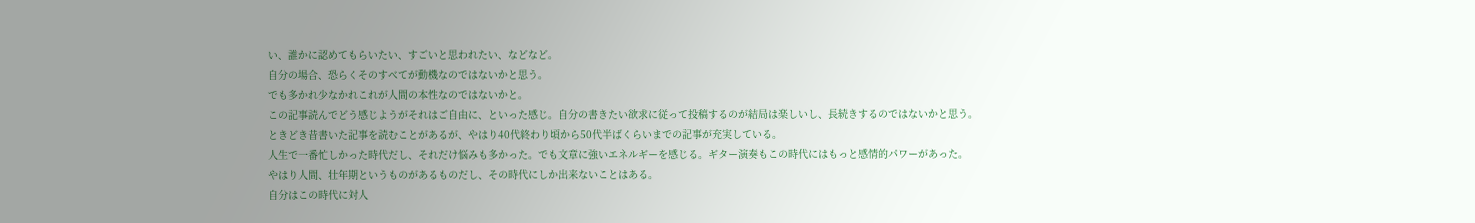い、誰かに認めてもらいたい、すごいと思われたい、などなど。
自分の場合、恐らくそのすべてが動機なのではないかと思う。
でも多かれ少なかれこれが人間の本性なのではないかと。
この記事読んでどう感じようがそれはご自由に、といった感じ。自分の書きたい欲求に従って投稿するのが結局は楽しいし、長続きするのではないかと思う。
ときどき昔書いた記事を読むことがあるが、やはり40代終わり頃から50代半ばくらいまでの記事が充実している。
人生で一番忙しかった時代だし、それだけ悩みも多かった。でも文章に強いエネルギーを感じる。ギター演奏もこの時代にはもっと感情的パワーがあった。
やはり人間、壮年期というものがあるものだし、その時代にしか出来ないことはある。
自分はこの時代に対人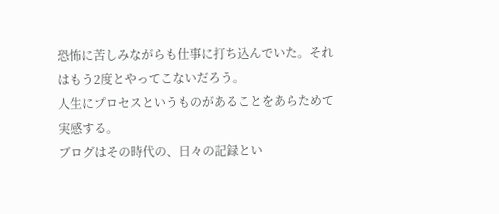恐怖に苦しみながらも仕事に打ち込んでいた。それはもう2度とやってこないだろう。
人生にプロセスというものがあることをあらためて実感する。
ブログはその時代の、日々の記録とい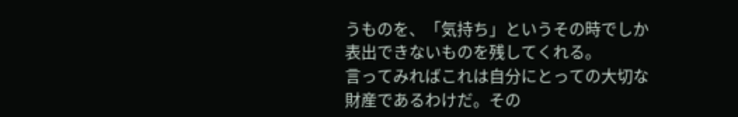うものを、「気持ち」というその時でしか表出できないものを残してくれる。
言ってみればこれは自分にとっての大切な財産であるわけだ。その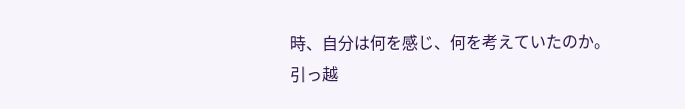時、自分は何を感じ、何を考えていたのか。
引っ越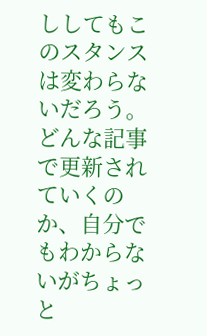ししてもこのスタンスは変わらないだろう。
どんな記事で更新されていくのか、自分でもわからないがちょっと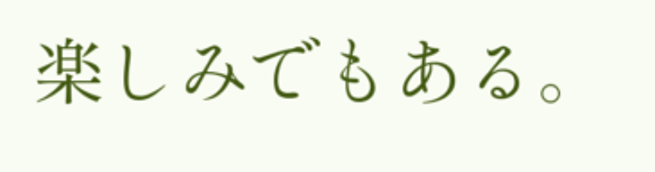楽しみでもある。